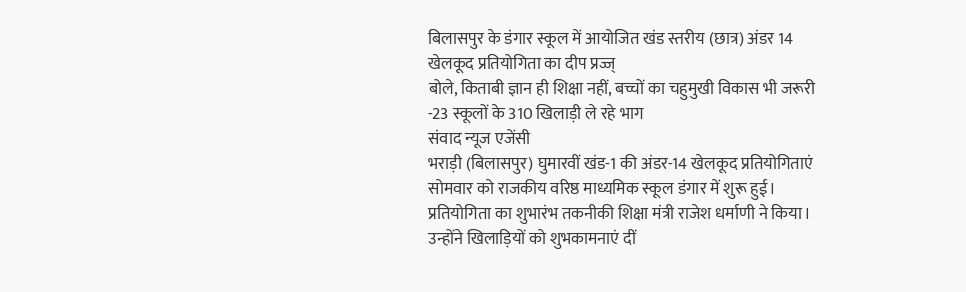बिलासपुर के डंगार स्कूल में आयोजित खंड स्तरीय (छात्र) अंडर 14 खेलकूद प्रतियोगिता का दीप प्रज्ज्
बोले, किताबी ज्ञान ही शिक्षा नहीं, बच्चों का चहुमुखी विकास भी जरूरी
-23 स्कूलों के 310 खिलाड़ी ले रहे भाग
संवाद न्यूज एजेंसी
भराड़ी (बिलासपुर) घुमारवीं खंड-1 की अंडर-14 खेलकूद प्रतियोगिताएं सोमवार को राजकीय वरिष्ठ माध्यमिक स्कूल डंगार में शुरू हुई। प्रतियोगिता का शुभारंभ तकनीकी शिक्षा मंत्री राजेश धर्माणी ने किया। उन्होंने खिलाड़ियों को शुभकामनाएं दीं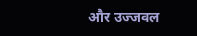और उज्जवल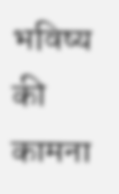भविष्य की कामना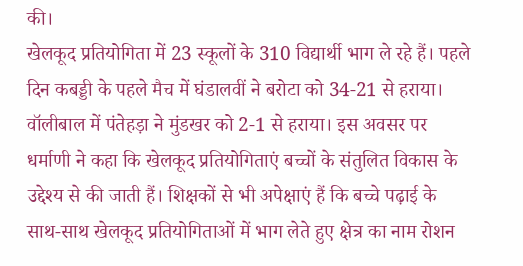की।
खेलकूद प्रतियोगिता में 23 स्कूलों के 310 विद्यार्थी भाग ले रहे हैं। पहले दिन कबड्डी के पहले मैच में घंडालवीं ने बरोटा को 34-21 से हराया। वॉलीबाल में पंतेहड़ा ने मुंडखर को 2-1 से हराया। इस अवसर पर धर्माणी ने कहा कि खेलकूद प्रतियोगिताएं बच्चों के संतुलित विकास के उद्देश्य से की जाती हैं। शिक्षकों से भी अपेक्षाएं हैं कि बच्चे पढ़ाई के साथ-साथ खेलकूद प्रतियोगिताओं में भाग लेते हुए क्षेत्र का नाम रोशन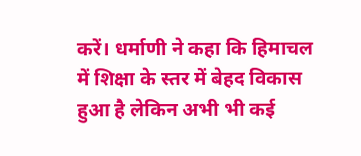करें। धर्माणी ने कहा कि हिमाचल में शिक्षा के स्तर में बेहद विकास हुआ है लेकिन अभी भी कई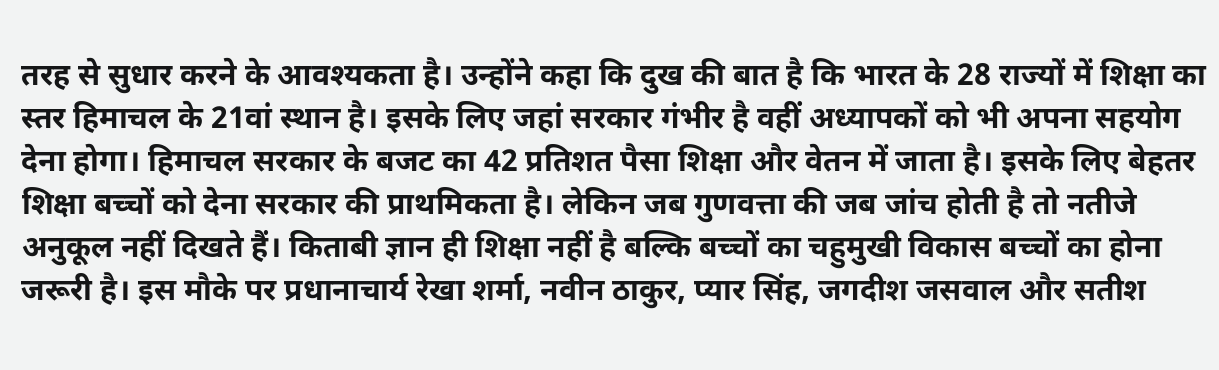तरह से सुधार करने के आवश्यकता है। उन्होंने कहा कि दुख की बात है कि भारत के 28 राज्यों में शिक्षा का स्तर हिमाचल के 21वां स्थान है। इसके लिए जहां सरकार गंभीर है वहीं अध्यापकों को भी अपना सहयोग देना होगा। हिमाचल सरकार के बजट का 42 प्रतिशत पैसा शिक्षा और वेतन में जाता है। इसके लिए बेहतर शिक्षा बच्चों को देना सरकार की प्राथमिकता है। लेकिन जब गुणवत्ता की जब जांच होती है तो नतीजे अनुकूल नहीं दिखते हैं। किताबी ज्ञान ही शिक्षा नहीं है बल्कि बच्चों का चहुमुखी विकास बच्चों का होना जरूरी है। इस मौके पर प्रधानाचार्य रेखा शर्मा, नवीन ठाकुर, प्यार सिंह, जगदीश जसवाल और सतीश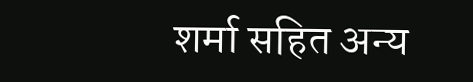शर्मा सहित अन्य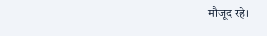मौजूद रहे।